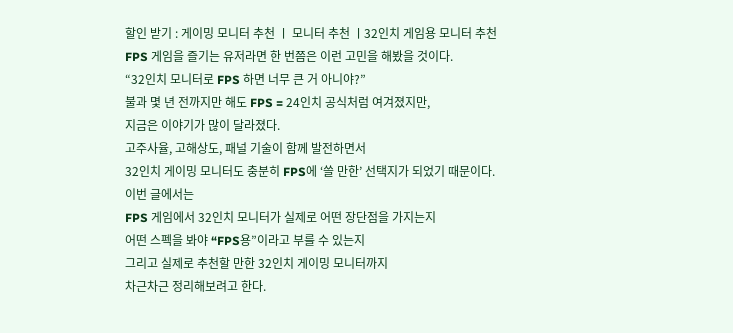할인 받기 : 게이밍 모니터 추천 ㅣ 모니터 추천 ㅣ32인치 게임용 모니터 추천
FPS 게임을 즐기는 유저라면 한 번쯤은 이런 고민을 해봤을 것이다.
“32인치 모니터로 FPS 하면 너무 큰 거 아니야?”
불과 몇 년 전까지만 해도 FPS = 24인치 공식처럼 여겨졌지만,
지금은 이야기가 많이 달라졌다.
고주사율, 고해상도, 패널 기술이 함께 발전하면서
32인치 게이밍 모니터도 충분히 FPS에 ‘쓸 만한’ 선택지가 되었기 때문이다.
이번 글에서는
FPS 게임에서 32인치 모니터가 실제로 어떤 장단점을 가지는지
어떤 스펙을 봐야 “FPS용”이라고 부를 수 있는지
그리고 실제로 추천할 만한 32인치 게이밍 모니터까지
차근차근 정리해보려고 한다.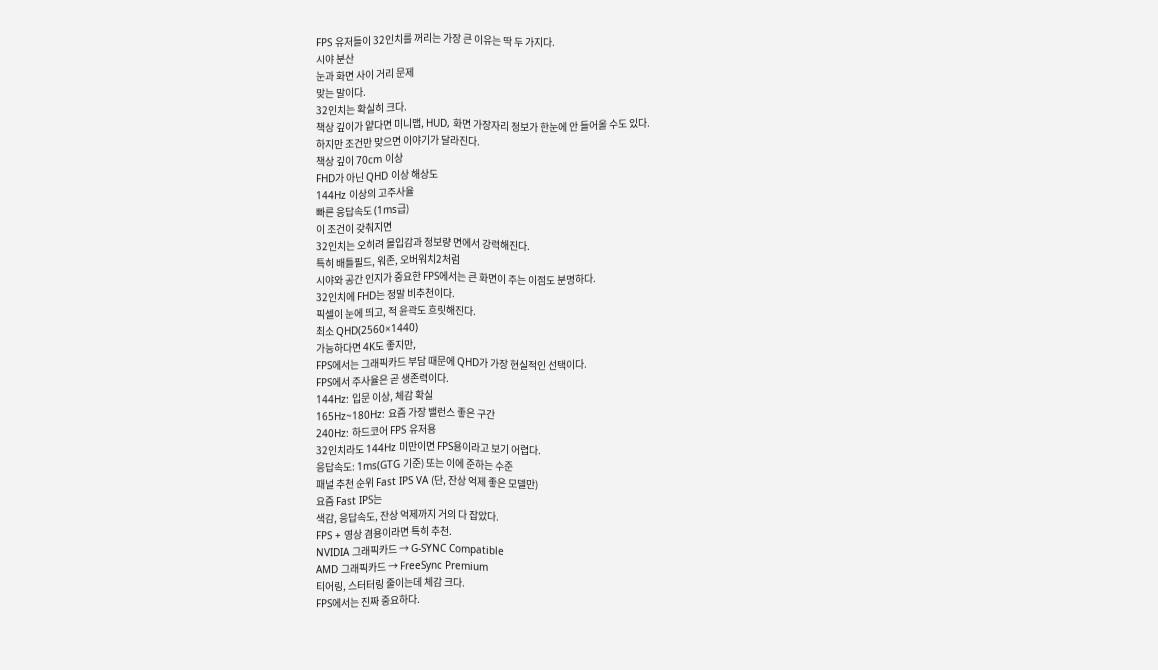FPS 유저들이 32인치를 꺼리는 가장 큰 이유는 딱 두 가지다.
시야 분산
눈과 화면 사이 거리 문제
맞는 말이다.
32인치는 확실히 크다.
책상 깊이가 얕다면 미니맵, HUD, 화면 가장자리 정보가 한눈에 안 들어올 수도 있다.
하지만 조건만 맞으면 이야기가 달라진다.
책상 깊이 70cm 이상
FHD가 아닌 QHD 이상 해상도
144Hz 이상의 고주사율
빠른 응답속도 (1ms급)
이 조건이 갖춰지면
32인치는 오히려 몰입감과 정보량 면에서 강력해진다.
특히 배틀필드, 워존, 오버워치2처럼
시야와 공간 인지가 중요한 FPS에서는 큰 화면이 주는 이점도 분명하다.
32인치에 FHD는 정말 비추천이다.
픽셀이 눈에 띄고, 적 윤곽도 흐릿해진다.
최소 QHD(2560×1440)
가능하다면 4K도 좋지만,
FPS에서는 그래픽카드 부담 때문에 QHD가 가장 현실적인 선택이다.
FPS에서 주사율은 곧 생존력이다.
144Hz: 입문 이상, 체감 확실
165Hz~180Hz: 요즘 가장 밸런스 좋은 구간
240Hz: 하드코어 FPS 유저용
32인치라도 144Hz 미만이면 FPS용이라고 보기 어렵다.
응답속도: 1ms(GTG 기준) 또는 이에 준하는 수준
패널 추천 순위 Fast IPS VA (단, 잔상 억제 좋은 모델만)
요즘 Fast IPS는
색감, 응답속도, 잔상 억제까지 거의 다 잡았다.
FPS + 영상 겸용이라면 특히 추천.
NVIDIA 그래픽카드 → G-SYNC Compatible
AMD 그래픽카드 → FreeSync Premium
티어링, 스터터링 줄이는데 체감 크다.
FPS에서는 진짜 중요하다.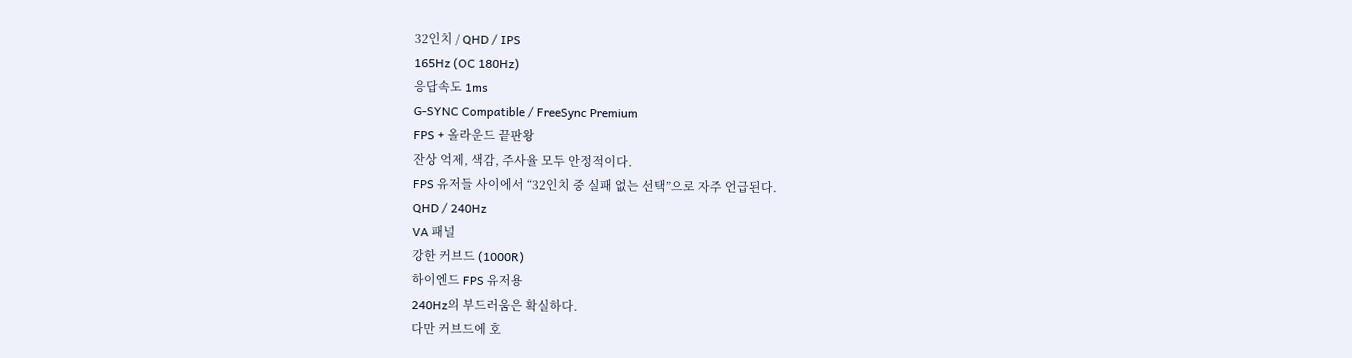32인치 / QHD / IPS
165Hz (OC 180Hz)
응답속도 1ms
G-SYNC Compatible / FreeSync Premium
FPS + 올라운드 끝판왕
잔상 억제, 색감, 주사율 모두 안정적이다.
FPS 유저들 사이에서 “32인치 중 실패 없는 선택”으로 자주 언급된다.
QHD / 240Hz
VA 패널
강한 커브드 (1000R)
하이엔드 FPS 유저용
240Hz의 부드러움은 확실하다.
다만 커브드에 호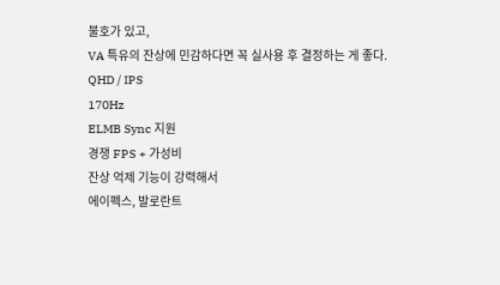불호가 있고,
VA 특유의 잔상에 민감하다면 꼭 실사용 후 결정하는 게 좋다.
QHD / IPS
170Hz
ELMB Sync 지원
경쟁 FPS + 가성비
잔상 억제 기능이 강력해서
에이펙스, 발로란트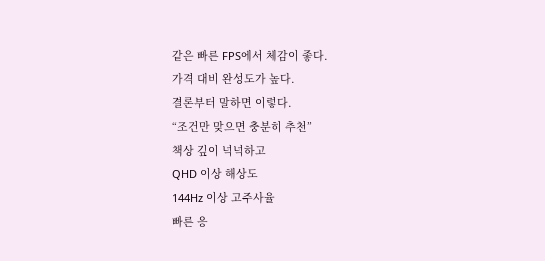같은 빠른 FPS에서 체감이 좋다.
가격 대비 완성도가 높다.
결론부터 말하면 이렇다.
“조건만 맞으면 충분히 추천”
책상 깊이 넉넉하고
QHD 이상 해상도
144Hz 이상 고주사율
빠른 응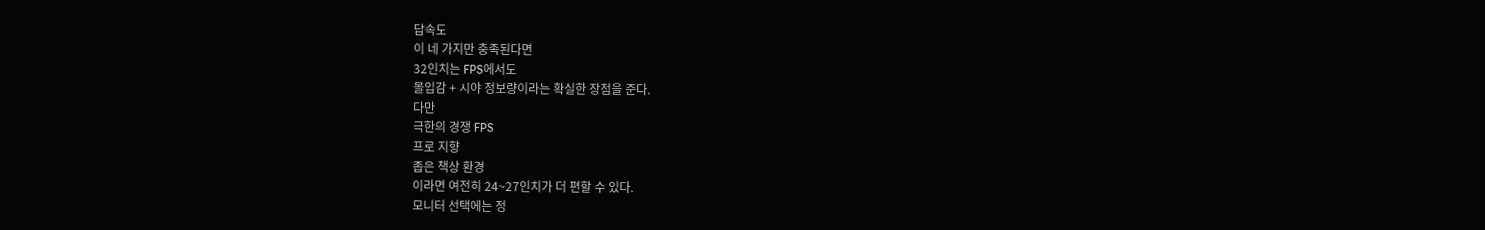답속도
이 네 가지만 충족된다면
32인치는 FPS에서도
몰입감 + 시야 정보량이라는 확실한 장점을 준다.
다만
극한의 경쟁 FPS
프로 지향
좁은 책상 환경
이라면 여전히 24~27인치가 더 편할 수 있다.
모니터 선택에는 정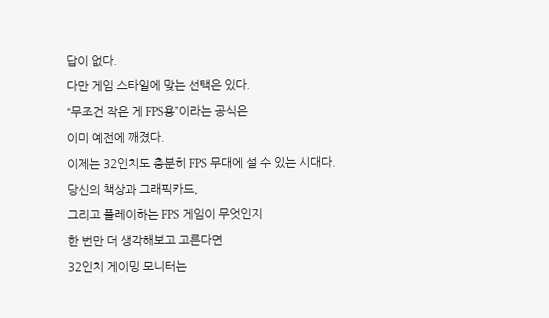답이 없다.
다만 게임 스타일에 맞는 선택은 있다.
“무조건 작은 게 FPS용”이라는 공식은
이미 예전에 깨졌다.
이제는 32인치도 충분히 FPS 무대에 설 수 있는 시대다.
당신의 책상과 그래픽카드,
그리고 플레이하는 FPS 게임이 무엇인지
한 번만 더 생각해보고 고른다면
32인치 게이밍 모니터는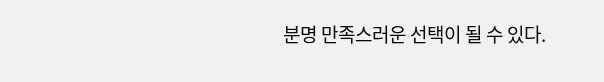분명 만족스러운 선택이 될 수 있다.